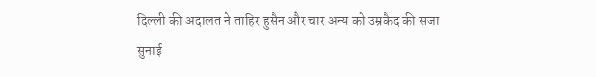दिल्ली की अदालत ने ताहिर हुसैन और चार अन्य को उम्रकैद की सजा सुनाई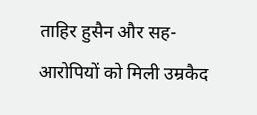ताहिर हुसैन और सह-आरोपियों को मिली उम्रकैद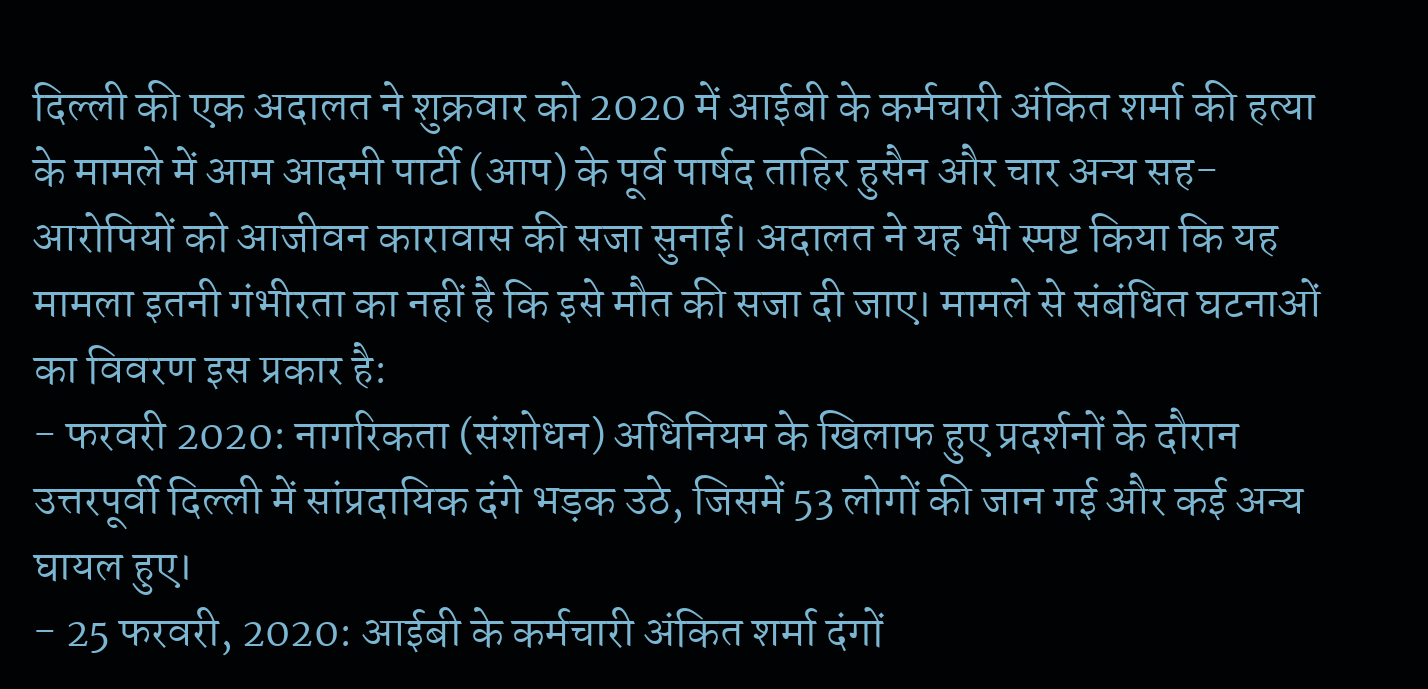दिल्ली की एक अदालत ने शुक्रवार को 2020 में आईबी के कर्मचारी अंकित शर्मा की हत्या के मामले में आम आदमी पार्टी (आप) के पूर्व पार्षद ताहिर हुसैन और चार अन्य सह-आरोपियों को आजीवन कारावास की सजा सुनाई। अदालत ने यह भी स्पष्ट किया कि यह मामला इतनी गंभीरता का नहीं है कि इसे मौत की सजा दी जाए। मामले से संबंधित घटनाओं का विवरण इस प्रकार है:
- फरवरी 2020: नागरिकता (संशोधन) अधिनियम के खिलाफ हुए प्रदर्शनों के दौरान उत्तरपूर्वी दिल्ली में सांप्रदायिक दंगे भड़क उठे, जिसमें 53 लोगों की जान गई और कई अन्य घायल हुए।
- 25 फरवरी, 2020: आईबी के कर्मचारी अंकित शर्मा दंगों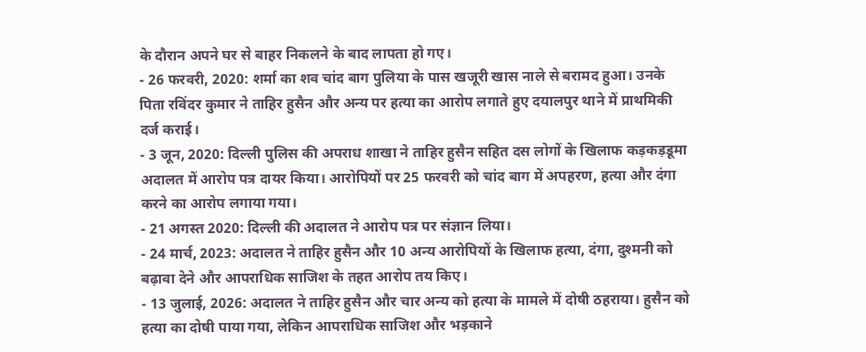के दौरान अपने घर से बाहर निकलने के बाद लापता हो गए।
- 26 फरवरी, 2020: शर्मा का शव चांद बाग पुलिया के पास खजूरी खास नाले से बरामद हुआ। उनके पिता रविंदर कुमार ने ताहिर हुसैन और अन्य पर हत्या का आरोप लगाते हुए दयालपुर थाने में प्राथमिकी दर्ज कराई।
- 3 जून, 2020: दिल्ली पुलिस की अपराध शाखा ने ताहिर हुसैन सहित दस लोगों के खिलाफ कड़कड़डूमा अदालत में आरोप पत्र दायर किया। आरोपियों पर 25 फरवरी को चांद बाग में अपहरण, हत्या और दंगा करने का आरोप लगाया गया।
- 21 अगस्त 2020: दिल्ली की अदालत ने आरोप पत्र पर संज्ञान लिया।
- 24 मार्च, 2023: अदालत ने ताहिर हुसैन और 10 अन्य आरोपियों के खिलाफ हत्या, दंगा, दुश्मनी को बढ़ावा देने और आपराधिक साजिश के तहत आरोप तय किए।
- 13 जुलाई, 2026: अदालत ने ताहिर हुसैन और चार अन्य को हत्या के मामले में दोषी ठहराया। हुसैन को हत्या का दोषी पाया गया, लेकिन आपराधिक साजिश और भड़काने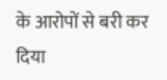के आरोपों से बरी कर दिया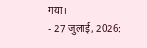गया।
- 27 जुलाई, 2026: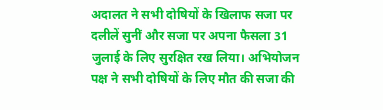अदालत ने सभी दोषियों के खिलाफ सजा पर दलीलें सुनीं और सजा पर अपना फैसला 31 जुलाई के लिए सुरक्षित रख लिया। अभियोजन पक्ष ने सभी दोषियों के लिए मौत की सजा की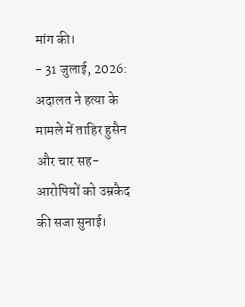मांग की।
- 31 जुलाई, 2026: अदालत ने हत्या के मामले में ताहिर हुसैन और चार सह-आरोपियों को उम्रकैद की सजा सुनाई।